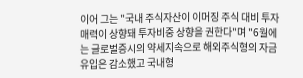이어 그는 "국내 주식자산이 이머징 주식 대비 투자매력이 상향돼 투자비중 상향을 권한다"며 "6월에는 글로벌증시의 약세지속으로 해외주식형의 자금유입은 감소했고 국내형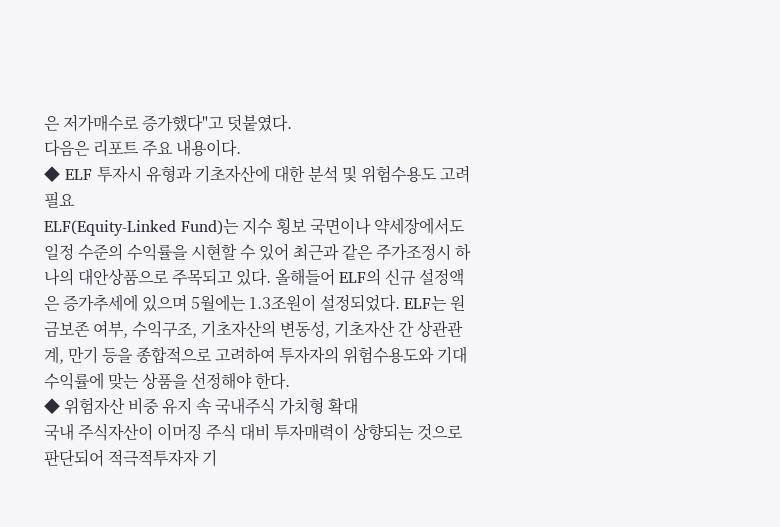은 저가매수로 증가했다"고 덧붙였다.
다음은 리포트 주요 내용이다.
◆ ELF 투자시 유형과 기초자산에 대한 분석 및 위험수용도 고려 필요
ELF(Equity-Linked Fund)는 지수 횡보 국면이나 약세장에서도 일정 수준의 수익률을 시현할 수 있어 최근과 같은 주가조정시 하나의 대안상품으로 주목되고 있다. 올해들어 ELF의 신규 설정액은 증가추세에 있으며 5월에는 1.3조원이 설정되었다. ELF는 원금보존 여부, 수익구조, 기초자산의 변동성, 기초자산 간 상관관계, 만기 등을 종합적으로 고려하여 투자자의 위험수용도와 기대수익률에 맞는 상품을 선정해야 한다.
◆ 위험자산 비중 유지 속 국내주식 가치형 확대
국내 주식자산이 이머징 주식 대비 투자매력이 상향되는 것으로 판단되어 적극적투자자 기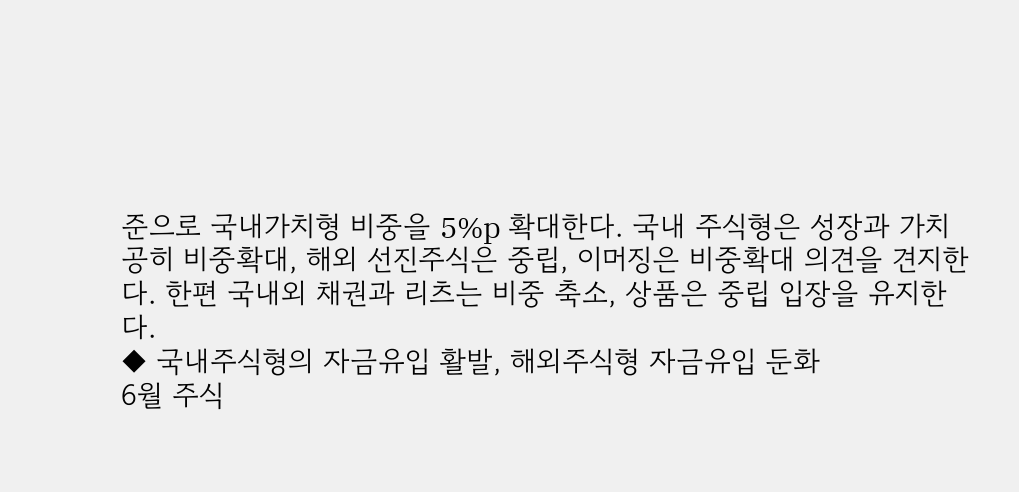준으로 국내가치형 비중을 5%p 확대한다. 국내 주식형은 성장과 가치 공히 비중확대, 해외 선진주식은 중립, 이머징은 비중확대 의견을 견지한다. 한편 국내외 채권과 리츠는 비중 축소, 상품은 중립 입장을 유지한다.
◆ 국내주식형의 자금유입 활발, 해외주식형 자금유입 둔화
6월 주식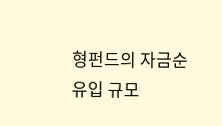형펀드의 자금순유입 규모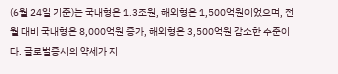(6월 24일 기준)는 국내형은 1.3조원, 해외형은 1,500억원이었으며, 전월 대비 국내형은 8,000억원 증가, 해외형은 3,500억원 감소한 수준이다. 글로벌증시의 약세가 지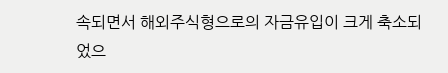속되면서 해외주식형으로의 자금유입이 크게 축소되었으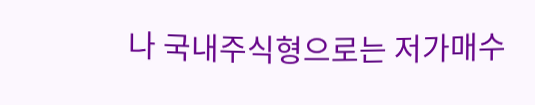나 국내주식형으로는 저가매수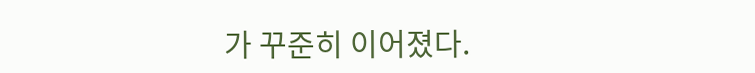가 꾸준히 이어졌다.